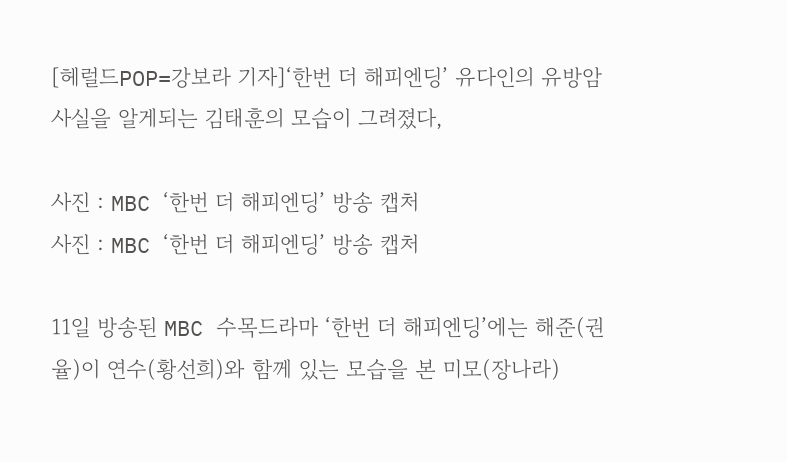[헤럴드POP=강보라 기자]‘한번 더 해피엔딩’ 유다인의 유방암 사실을 알게되는 김태훈의 모습이 그려졌다,

사진 : MBC ‘한번 더 해피엔딩’ 방송 캡처
사진 : MBC ‘한번 더 해피엔딩’ 방송 캡처

11일 방송된 MBC 수목드라마 ‘한번 더 해피엔딩’에는 해준(권율)이 연수(황선희)와 함께 있는 모습을 본 미모(장나라)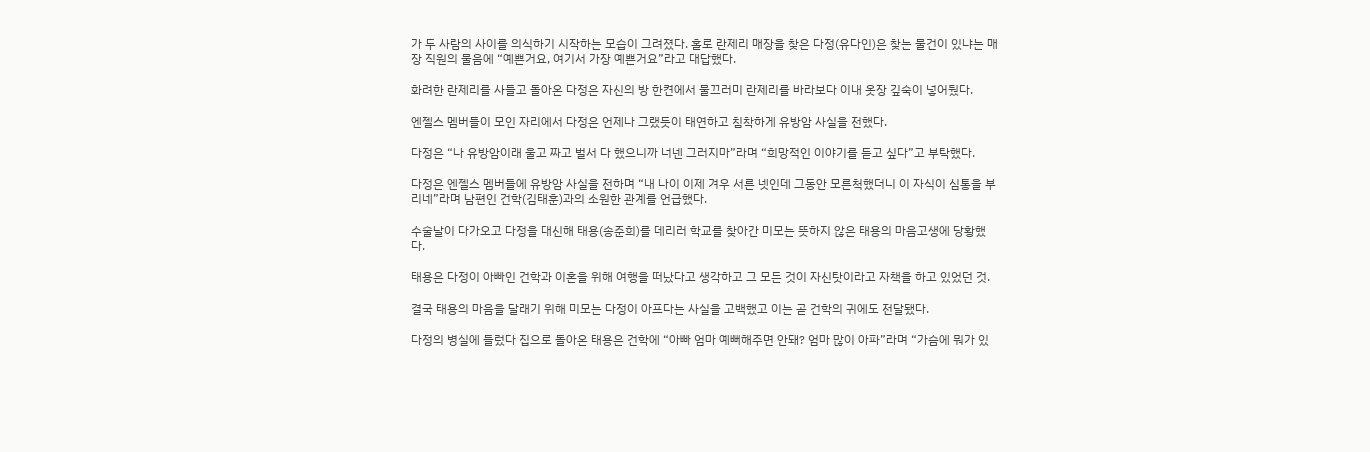가 두 사람의 사이를 의식하기 시작하는 모습이 그려졌다. 홀로 란제리 매장을 찾은 다정(유다인)은 찾는 물건이 있냐는 매장 직원의 물음에 “예쁜거요, 여기서 가장 예쁜거요”라고 대답했다.

화려한 란제리를 사들고 돌아온 다정은 자신의 방 한켠에서 물끄러미 란제리를 바라보다 이내 옷장 깊숙이 넣어뒀다.

엔젤스 멤버들이 모인 자리에서 다정은 언제나 그랬듯이 태연하고 침착하게 유방암 사실을 전했다.

다정은 “나 유방암이래 울고 짜고 벌서 다 했으니까 너넨 그러지마”라며 “희망적인 이야기를 듣고 싶다”고 부탁했다.

다정은 엔젤스 멤버들에 유방암 사실을 전하며 “내 나이 이제 겨우 서른 넷인데 그동안 모른척했더니 이 자식이 심통을 부리네”라며 남편인 건학(김태훈)과의 소원한 관계를 언급했다.

수술날이 다가오고 다정을 대신해 태용(송준희)를 데리러 학교를 찾아간 미모는 뜻하지 않은 태용의 마음고생에 당황했다.

태용은 다정이 아빠인 건학과 이혼을 위해 여행을 떠났다고 생각하고 그 모든 것이 자신탓이라고 자책을 하고 있었던 것.

결국 태용의 마음을 달래기 위해 미모는 다정이 아프다는 사실을 고백했고 이는 곧 건학의 귀에도 전달됐다.

다정의 병실에 들렀다 집으로 돌아온 태용은 건학에 “아빠 엄마 예뻐해주면 안돼? 엄마 많이 아파”라며 “가슴에 뭐가 있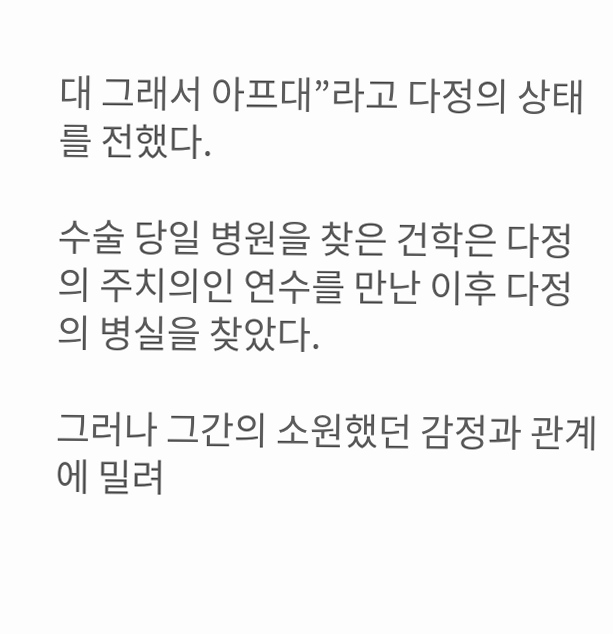대 그래서 아프대”라고 다정의 상태를 전했다.

수술 당일 병원을 찾은 건학은 다정의 주치의인 연수를 만난 이후 다정의 병실을 찾았다.

그러나 그간의 소원했던 감정과 관계에 밀려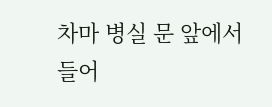차마 병실 문 앞에서 들어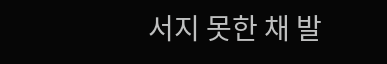서지 못한 채 발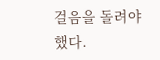걸음을 돌려야 했다.